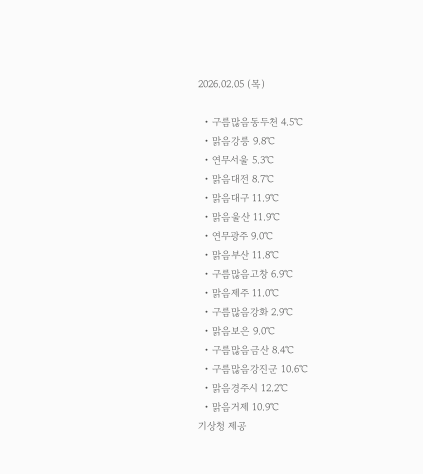2026.02.05 (목)

  • 구름많음동두천 4.5℃
  • 맑음강릉 9.8℃
  • 연무서울 5.3℃
  • 맑음대전 8.7℃
  • 맑음대구 11.9℃
  • 맑음울산 11.9℃
  • 연무광주 9.0℃
  • 맑음부산 11.8℃
  • 구름많음고창 6.9℃
  • 맑음제주 11.0℃
  • 구름많음강화 2.9℃
  • 맑음보은 9.0℃
  • 구름많음금산 8.4℃
  • 구름많음강진군 10.6℃
  • 맑음경주시 12.2℃
  • 맑음거제 10.9℃
기상청 제공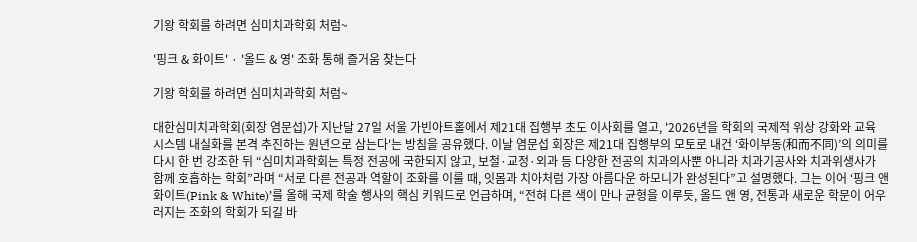기왕 학회를 하려면 심미치과학회 처럼~

'핑크 & 화이트' · '올드 & 영' 조화 통해 즐거움 찾는다

기왕 학회를 하려면 심미치과학회 처럼~

대한심미치과학회(회장 염문섭)가 지난달 27일 서울 가빈아트홀에서 제21대 집행부 초도 이사회를 열고, '2026년을 학회의 국제적 위상 강화와 교육 시스템 내실화를 본격 추진하는 원년으로 삼는다'는 방침을 공유했다. 이날 염문섭 회장은 제21대 집행부의 모토로 내건 ‘화이부동(和而不同)’의 의미를 다시 한 번 강조한 뒤 “심미치과학회는 특정 전공에 국한되지 않고, 보철·교정·외과 등 다양한 전공의 치과의사뿐 아니라 치과기공사와 치과위생사가 함께 호흡하는 학회”라며 “서로 다른 전공과 역할이 조화를 이룰 때, 잇몸과 치아처럼 가장 아름다운 하모니가 완성된다”고 설명했다. 그는 이어 ‘핑크 앤 화이트(Pink & White)’를 올해 국제 학술 행사의 핵심 키워드로 언급하며, “전혀 다른 색이 만나 균형을 이루듯, 올드 앤 영, 전통과 새로운 학문이 어우러지는 조화의 학회가 되길 바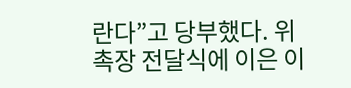란다”고 당부했다. 위촉장 전달식에 이은 이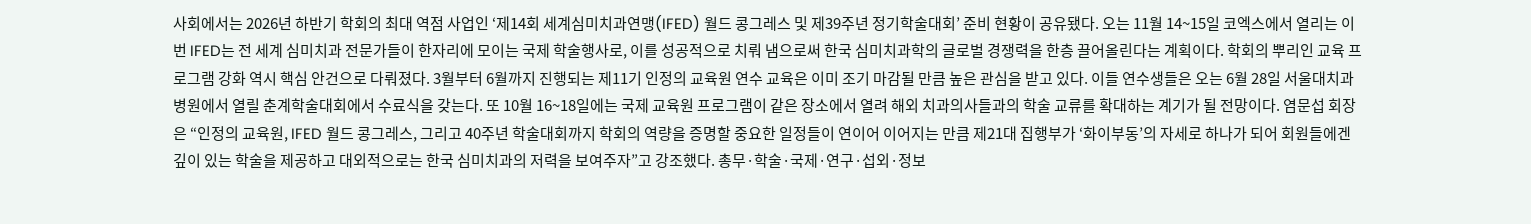사회에서는 2026년 하반기 학회의 최대 역점 사업인 ‘제14회 세계심미치과연맹(IFED) 월드 콩그레스 및 제39주년 정기학술대회’ 준비 현황이 공유됐다. 오는 11월 14~15일 코엑스에서 열리는 이번 IFED는 전 세계 심미치과 전문가들이 한자리에 모이는 국제 학술행사로, 이를 성공적으로 치뤄 냄으로써 한국 심미치과학의 글로벌 경쟁력을 한층 끌어올린다는 계획이다. 학회의 뿌리인 교육 프로그램 강화 역시 핵심 안건으로 다뤄졌다. 3월부터 6월까지 진행되는 제11기 인정의 교육원 연수 교육은 이미 조기 마감될 만큼 높은 관심을 받고 있다. 이들 연수생들은 오는 6월 28일 서울대치과병원에서 열릴 춘계학술대회에서 수료식을 갖는다. 또 10월 16~18일에는 국제 교육원 프로그램이 같은 장소에서 열려 해외 치과의사들과의 학술 교류를 확대하는 계기가 될 전망이다. 염문섭 회장은 “인정의 교육원, IFED 월드 콩그레스, 그리고 40주년 학술대회까지 학회의 역량을 증명할 중요한 일정들이 연이어 이어지는 만큼 제21대 집행부가 ‘화이부동’의 자세로 하나가 되어 회원들에겐 깊이 있는 학술을 제공하고 대외적으로는 한국 심미치과의 저력을 보여주자”고 강조했다. 총무·학술·국제·연구·섭외·정보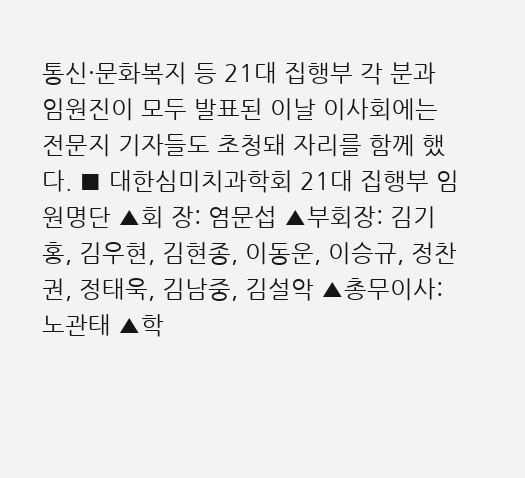통신·문화복지 등 21대 집행부 각 분과 임원진이 모두 발표된 이날 이사회에는 전문지 기자들도 초청돼 자리를 함께 했다. ■ 대한심미치과학회 21대 집행부 임원명단 ▲회 장: 염문섭 ▲부회장: 김기홍, 김우현, 김현종, 이동운, 이승규, 정찬권, 정태욱, 김남중, 김설악 ▲총무이사: 노관태 ▲학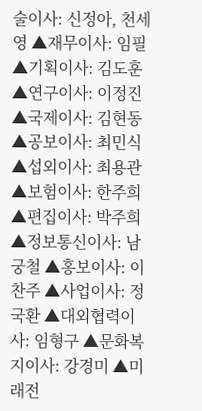술이사: 신정아, 천세영 ▲재무이사: 임필 ▲기획이사: 김도훈 ▲연구이사: 이정진 ▲국제이사: 김현동 ▲공보이사: 최민식 ▲섭외이사: 최용관 ▲보험이사: 한주희 ▲편집이사: 박주희 ▲정보통신이사: 남궁철 ▲홍보이사: 이찬주 ▲사업이사: 정국환 ▲대외협력이사: 임형구 ▲문화복지이사: 강경미 ▲미래전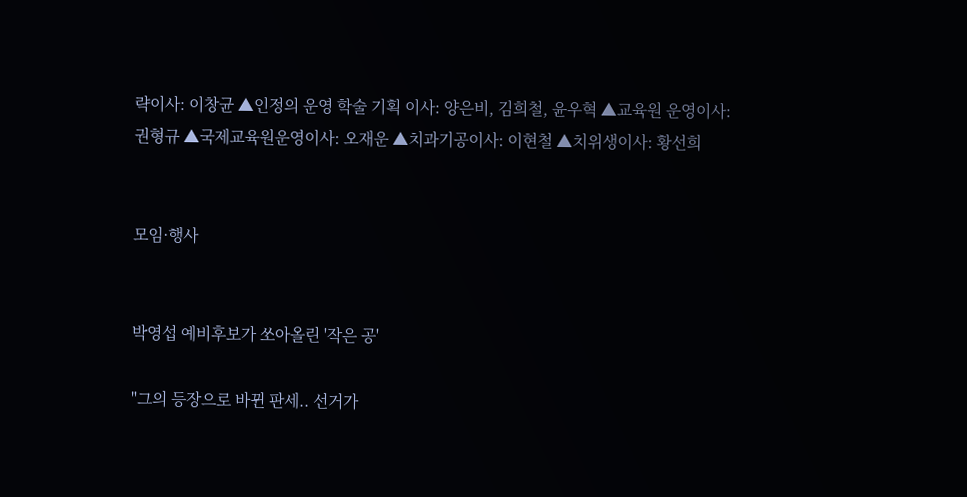략이사: 이창균 ▲인정의 운영 학술 기획 이사: 양은비, 김희철, 윤우혁 ▲교육원 운영이사: 권형규 ▲국제교육원운영이사: 오재운 ▲치과기공이사: 이현철 ▲치위생이사: 황선희


모임·행사


박영섭 예비후보가 쏘아올린 '작은 공'

"그의 등장으로 바뀐 판세.. 선거가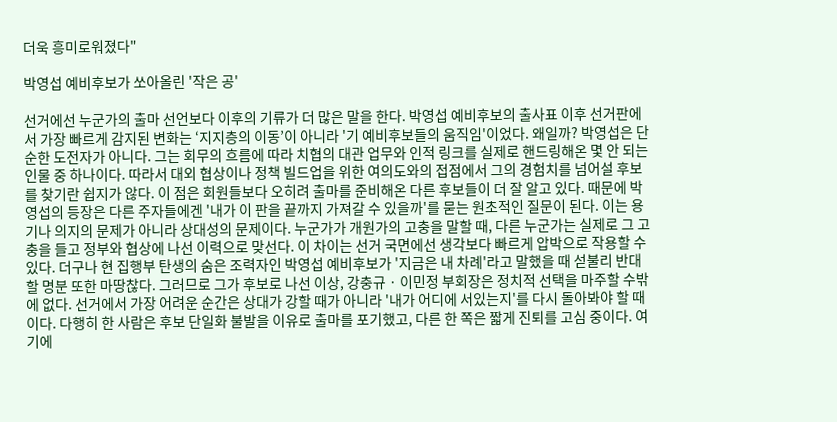더욱 흥미로워졌다"

박영섭 예비후보가 쏘아올린 '작은 공'

선거에선 누군가의 출마 선언보다 이후의 기류가 더 많은 말을 한다. 박영섭 예비후보의 출사표 이후 선거판에서 가장 빠르게 감지된 변화는 ‘지지층의 이동’이 아니라 '기 예비후보들의 움직임'이었다. 왜일까? 박영섭은 단순한 도전자가 아니다. 그는 회무의 흐름에 따라 치협의 대관 업무와 인적 링크를 실제로 핸드링해온 몇 안 되는 인물 중 하나이다. 따라서 대외 협상이나 정책 빌드업을 위한 여의도와의 접점에서 그의 경험치를 넘어설 후보를 찾기란 쉽지가 않다. 이 점은 회원들보다 오히려 출마를 준비해온 다른 후보들이 더 잘 알고 있다. 때문에 박영섭의 등장은 다른 주자들에겐 '내가 이 판을 끝까지 가져갈 수 있을까'를 묻는 원초적인 질문이 된다. 이는 용기나 의지의 문제가 아니라 상대성의 문제이다. 누군가가 개원가의 고충을 말할 때, 다른 누군가는 실제로 그 고충을 들고 정부와 협상에 나선 이력으로 맞선다. 이 차이는 선거 국면에선 생각보다 빠르게 압박으로 작용할 수 있다. 더구나 현 집행부 탄생의 숨은 조력자인 박영섭 예비후보가 '지금은 내 차례'라고 말했을 때 섣불리 반대할 명분 또한 마땅찮다. 그러므로 그가 후보로 나선 이상, 강충규 · 이민정 부회장은 정치적 선택을 마주할 수밖에 없다. 선거에서 가장 어려운 순간은 상대가 강할 때가 아니라 '내가 어디에 서있는지'를 다시 돌아봐야 할 때이다. 다행히 한 사람은 후보 단일화 불발을 이유로 출마를 포기했고, 다른 한 쪽은 짧게 진퇴를 고심 중이다. 여기에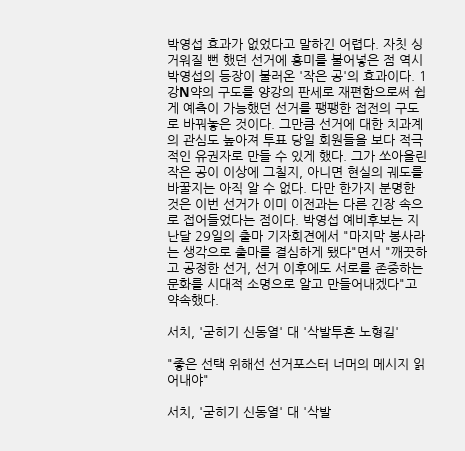박영섭 효과가 없었다고 말하긴 어렵다. 자칫 싱거워질 뻔 했던 선거에 흥미를 불어넣은 점 역시 박영섭의 등장이 불러온 '작은 공'의 효과이다. 1강N약의 구도를 양강의 판세로 재편함으로써 쉽게 예측이 가능했던 선거를 팽팽한 접전의 구도로 바꿔놓은 것이다. 그만큼 선거에 대한 치과계의 관심도 높아져 투표 당일 회원들을 보다 적극적인 유권자로 만들 수 있게 했다. 그가 쏘아올린 작은 공이 이상에 그칠지, 아니면 현실의 궤도를 바꿀지는 아직 알 수 없다. 다만 한가지 분명한 것은 이번 선거가 이미 이전과는 다른 긴장 속으로 접어들었다는 점이다. 박영섭 예비후보는 지난달 29일의 출마 기자회견에서 "마지막 봉사라는 생각으로 출마를 결심하게 됐다"면서 "깨끗하고 공정한 선거, 선거 이후에도 서로를 존중하는 문화를 시대적 소명으로 알고 만들어내겠다"고 약속했다.

서치, '굳히기 신동열' 대 '삭발투혼 노형길'

"좋은 선택 위해선 선거포스터 너머의 메시지 읽어내야"

서치, '굳히기 신동열' 대 '삭발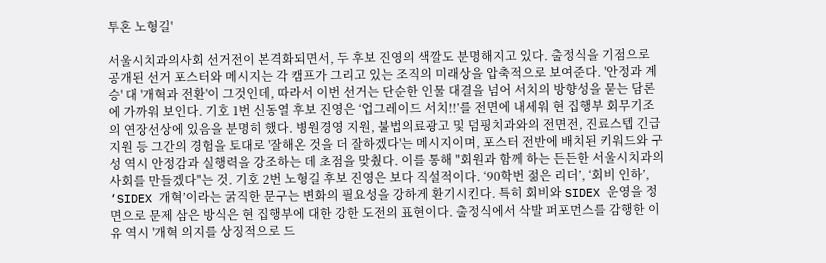투혼 노형길'

서울시치과의사회 선거전이 본격화되면서, 두 후보 진영의 색깔도 분명해지고 있다. 출정식을 기점으로 공개된 선거 포스터와 메시지는 각 캠프가 그리고 있는 조직의 미래상을 압축적으로 보여준다. '안정과 계승' 대 '개혁과 전환'이 그것인데, 따라서 이번 선거는 단순한 인물 대결을 넘어 서치의 방향성을 묻는 담론에 가까워 보인다. 기호 1번 신동열 후보 진영은 ‘업그레이드 서치!!’를 전면에 내세워 현 집행부 회무기조의 연장선상에 있음을 분명히 했다. 병원경영 지원, 불법의료광고 및 덤핑치과와의 전면전, 진료스텝 긴급지원 등 그간의 경험을 토대로 '잘해온 것을 더 잘하겠다'는 메시지이며, 포스터 전반에 배치된 키워드와 구성 역시 안정감과 실행력을 강조하는 데 초점을 맞췄다. 이를 통해 "회원과 함께 하는 든든한 서울시치과의사회를 만들겠다"는 것. 기호 2번 노형길 후보 진영은 보다 직설적이다. ‘90학번 젊은 리더’, ‘회비 인하’, ‘SIDEX 개혁’이라는 굵직한 문구는 변화의 필요성을 강하게 환기시킨다. 특히 회비와 SIDEX 운영을 정면으로 문제 삼은 방식은 현 집행부에 대한 강한 도전의 표현이다. 출정식에서 삭발 퍼포먼스를 감행한 이유 역시 '개혁 의지를 상징적으로 드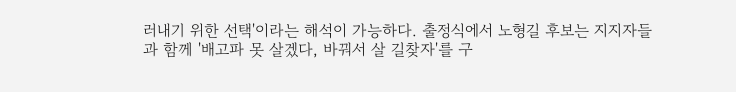러내기 위한 선택'이라는 해석이 가능하다. 출정식에서 노형길 후보는 지지자들과 함께 '배고파 못 살겠다, 바꿔서 살 길찾자'를 구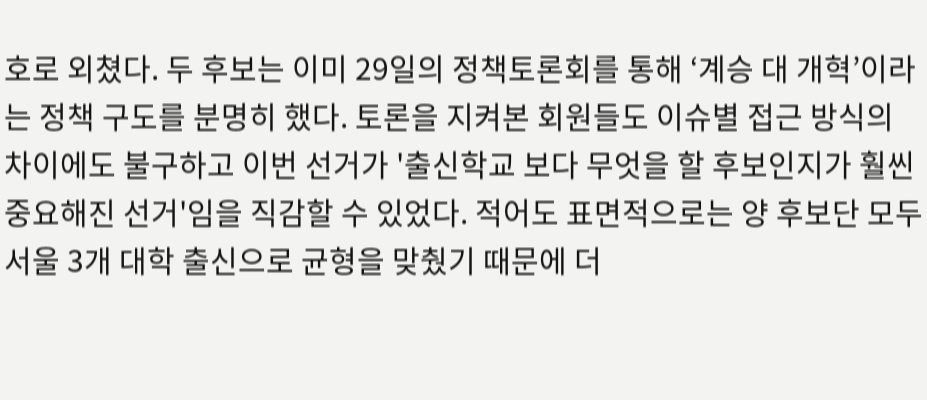호로 외쳤다. 두 후보는 이미 29일의 정책토론회를 통해 ‘계승 대 개혁’이라는 정책 구도를 분명히 했다. 토론을 지켜본 회원들도 이슈별 접근 방식의 차이에도 불구하고 이번 선거가 '출신학교 보다 무엇을 할 후보인지가 훨씬 중요해진 선거'임을 직감할 수 있었다. 적어도 표면적으로는 양 후보단 모두 서울 3개 대학 출신으로 균형을 맞췄기 때문에 더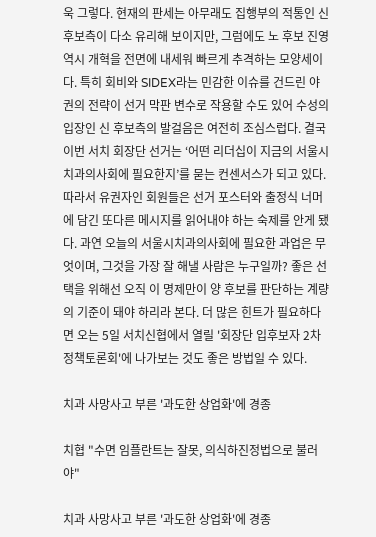욱 그렇다. 현재의 판세는 아무래도 집행부의 적통인 신 후보측이 다소 유리해 보이지만, 그럼에도 노 후보 진영 역시 개혁을 전면에 내세워 빠르게 추격하는 모양세이다. 특히 회비와 SIDEX라는 민감한 이슈를 건드린 야권의 전략이 선거 막판 변수로 작용할 수도 있어 수성의 입장인 신 후보측의 발걸음은 여전히 조심스럽다. 결국 이번 서치 회장단 선거는 ‘어떤 리더십이 지금의 서울시치과의사회에 필요한지’를 묻는 컨센서스가 되고 있다. 따라서 유권자인 회원들은 선거 포스터와 출정식 너머에 담긴 또다른 메시지를 읽어내야 하는 숙제를 안게 됐다. 과연 오늘의 서울시치과의사회에 필요한 과업은 무엇이며, 그것을 가장 잘 해낼 사람은 누구일까? 좋은 선택을 위해선 오직 이 명제만이 양 후보를 판단하는 계량의 기준이 돼야 하리라 본다. 더 많은 힌트가 필요하다면 오는 5일 서치신협에서 열릴 '회장단 입후보자 2차 정책토론회'에 나가보는 것도 좋은 방법일 수 있다.

치과 사망사고 부른 '과도한 상업화'에 경종

치협 "수면 임플란트는 잘못, 의식하진정법으로 불러야"

치과 사망사고 부른 '과도한 상업화'에 경종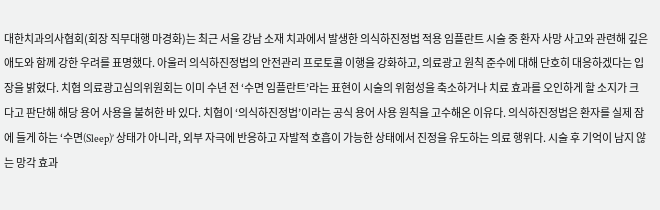대한치과의사협회(회장 직무대행 마경화)는 최근 서울 강남 소재 치과에서 발생한 의식하진정법 적용 임플란트 시술 중 환자 사망 사고와 관련해 깊은 애도와 함께 강한 우려를 표명했다. 아울러 의식하진정법의 안전관리 프로토콜 이행을 강화하고, 의료광고 원칙 준수에 대해 단호히 대응하겠다는 입장을 밝혔다. 치협 의료광고심의위원회는 이미 수년 전 ‘수면 임플란트’라는 표현이 시술의 위험성을 축소하거나 치료 효과를 오인하게 할 소지가 크다고 판단해 해당 용어 사용을 불허한 바 있다. 치협이 ‘의식하진정법’이라는 공식 용어 사용 원칙을 고수해온 이유다. 의식하진정법은 환자를 실제 잠에 들게 하는 ‘수면(Sleep)’ 상태가 아니라, 외부 자극에 반응하고 자발적 호흡이 가능한 상태에서 진정을 유도하는 의료 행위다. 시술 후 기억이 남지 않는 망각 효과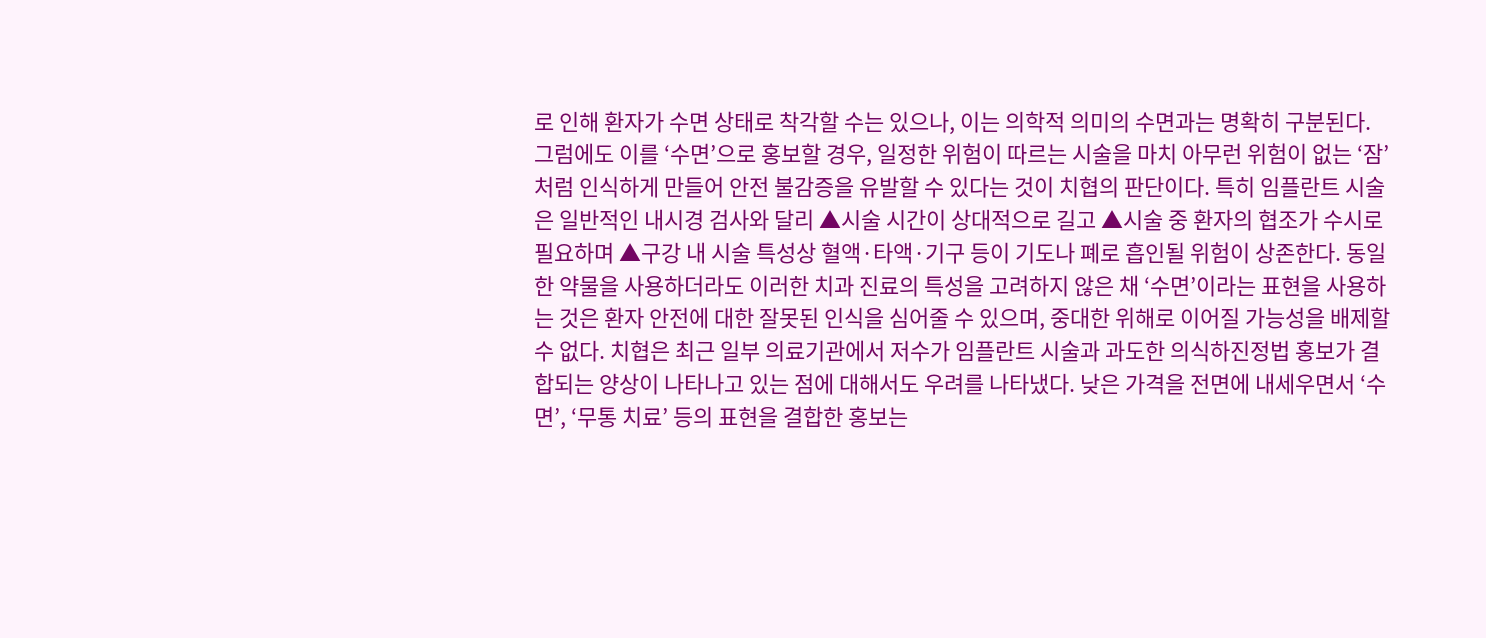로 인해 환자가 수면 상태로 착각할 수는 있으나, 이는 의학적 의미의 수면과는 명확히 구분된다. 그럼에도 이를 ‘수면’으로 홍보할 경우, 일정한 위험이 따르는 시술을 마치 아무런 위험이 없는 ‘잠’처럼 인식하게 만들어 안전 불감증을 유발할 수 있다는 것이 치협의 판단이다. 특히 임플란트 시술은 일반적인 내시경 검사와 달리 ▲시술 시간이 상대적으로 길고 ▲시술 중 환자의 협조가 수시로 필요하며 ▲구강 내 시술 특성상 혈액·타액·기구 등이 기도나 폐로 흡인될 위험이 상존한다. 동일한 약물을 사용하더라도 이러한 치과 진료의 특성을 고려하지 않은 채 ‘수면’이라는 표현을 사용하는 것은 환자 안전에 대한 잘못된 인식을 심어줄 수 있으며, 중대한 위해로 이어질 가능성을 배제할 수 없다. 치협은 최근 일부 의료기관에서 저수가 임플란트 시술과 과도한 의식하진정법 홍보가 결합되는 양상이 나타나고 있는 점에 대해서도 우려를 나타냈다. 낮은 가격을 전면에 내세우면서 ‘수면’, ‘무통 치료’ 등의 표현을 결합한 홍보는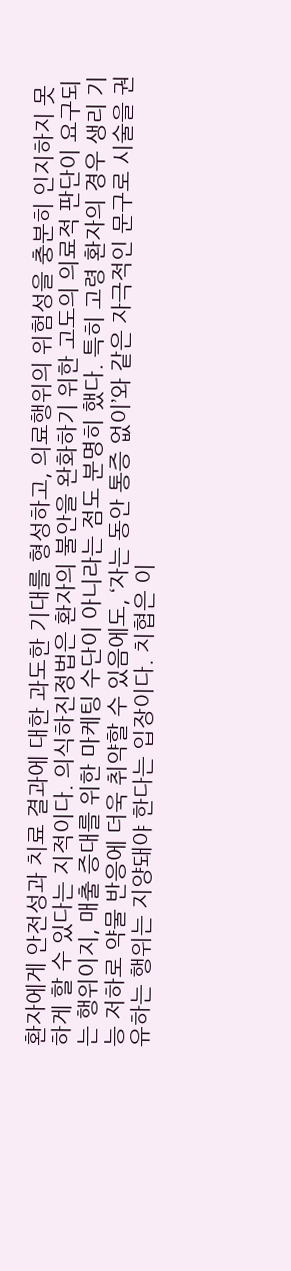환자에게 안전성과 치료 결과에 대한 과도한 기대를 형성하고, 의료행위의 위험성을 충분히 인지하지 못하게 할 수 있다는 지적이다. 의식하진정법은 환자의 불안을 완화하기 위한 고도의 의료적 판단이 요구되는 행위이지, 매출 증대를 위한 마케팅 수단이 아니라는 점도 분명히 했다. 특히 고령 환자의 경우 생리 기능 저하로 약물 반응에 더욱 취약할 수 있음에도, ‘자는 동안 통증 없이’와 같은 자극적인 문구로 시술을 권유하는 행위는 지양돼야 한다는 입장이다. 치협은 이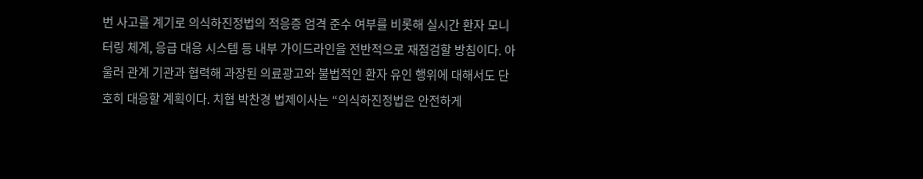번 사고를 계기로 의식하진정법의 적응증 엄격 준수 여부를 비롯해 실시간 환자 모니터링 체계, 응급 대응 시스템 등 내부 가이드라인을 전반적으로 재점검할 방침이다. 아울러 관계 기관과 협력해 과장된 의료광고와 불법적인 환자 유인 행위에 대해서도 단호히 대응할 계획이다. 치협 박찬경 법제이사는 “의식하진정법은 안전하게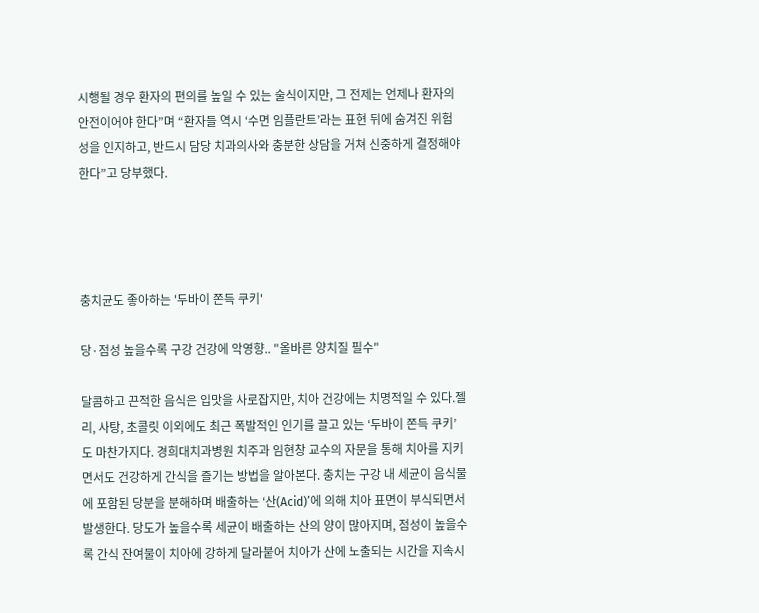시행될 경우 환자의 편의를 높일 수 있는 술식이지만, 그 전제는 언제나 환자의 안전이어야 한다”며 “환자들 역시 ‘수면 임플란트’라는 표현 뒤에 숨겨진 위험성을 인지하고, 반드시 담당 치과의사와 충분한 상담을 거쳐 신중하게 결정해야 한다”고 당부했다.




충치균도 좋아하는 '두바이 쫀득 쿠키'

당·점성 높을수록 구강 건강에 악영향.. "올바른 양치질 필수"

달콤하고 끈적한 음식은 입맛을 사로잡지만, 치아 건강에는 치명적일 수 있다.젤리, 사탕, 초콜릿 이외에도 최근 폭발적인 인기를 끌고 있는 ‘두바이 쫀득 쿠키’도 마찬가지다. 경희대치과병원 치주과 임현창 교수의 자문을 통해 치아를 지키면서도 건강하게 간식을 즐기는 방법을 알아본다. 충치는 구강 내 세균이 음식물에 포함된 당분을 분해하며 배출하는 ‘산(Acid)’에 의해 치아 표면이 부식되면서 발생한다. 당도가 높을수록 세균이 배출하는 산의 양이 많아지며, 점성이 높을수록 간식 잔여물이 치아에 강하게 달라붙어 치아가 산에 노출되는 시간을 지속시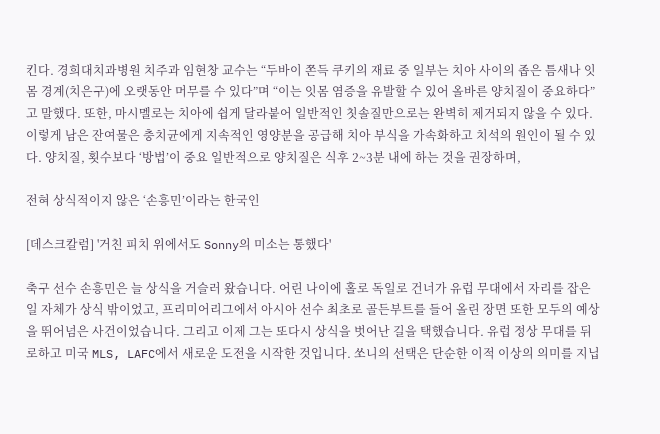킨다. 경희대치과병원 치주과 임현창 교수는 “두바이 쫀득 쿠키의 재료 중 일부는 치아 사이의 좁은 틈새나 잇몸 경계(치은구)에 오랫동안 머무를 수 있다”며 “이는 잇몸 염증을 유발할 수 있어 올바른 양치질이 중요하다”고 말했다. 또한, 마시멜로는 치아에 쉽게 달라붙어 일반적인 칫솔질만으로는 완벽히 제거되지 않을 수 있다. 이렇게 남은 잔여물은 충치균에게 지속적인 영양분을 공급해 치아 부식을 가속화하고 치석의 원인이 될 수 있다. 양치질, 횟수보다 ‘방법’이 중요 일반적으로 양치질은 식후 2~3분 내에 하는 것을 권장하며,

전혀 상식적이지 않은 ‘손흥민’이라는 한국인

[데스크칼럼] '거친 피치 위에서도 Sonny의 미소는 통했다'

축구 선수 손흥민은 늘 상식을 거슬러 왔습니다. 어린 나이에 홀로 독일로 건너가 유럽 무대에서 자리를 잡은 일 자체가 상식 밖이었고, 프리미어리그에서 아시아 선수 최초로 골든부트를 들어 올린 장면 또한 모두의 예상을 뛰어넘은 사건이었습니다. 그리고 이제 그는 또다시 상식을 벗어난 길을 택했습니다. 유럽 정상 무대를 뒤로하고 미국 MLS, LAFC에서 새로운 도전을 시작한 것입니다. 쏘니의 선택은 단순한 이적 이상의 의미를 지닙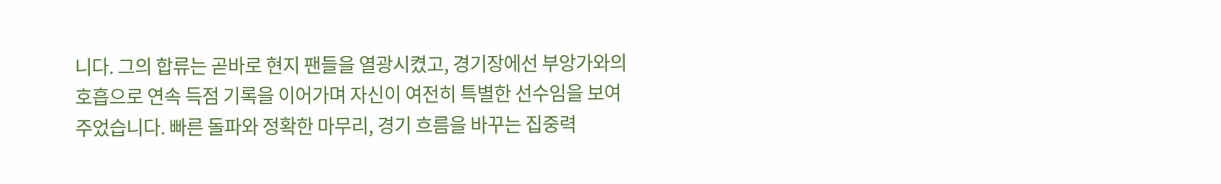니다. 그의 합류는 곧바로 현지 팬들을 열광시켰고, 경기장에선 부앙가와의 호흡으로 연속 득점 기록을 이어가며 자신이 여전히 특별한 선수임을 보여주었습니다. 빠른 돌파와 정확한 마무리, 경기 흐름을 바꾸는 집중력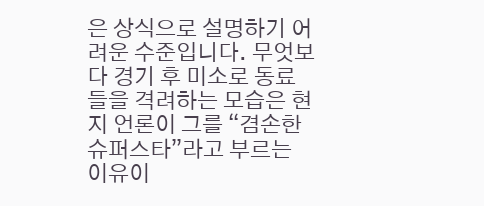은 상식으로 설명하기 어려운 수준입니다. 무엇보다 경기 후 미소로 동료들을 격려하는 모습은 현지 언론이 그를 “겸손한 슈퍼스타”라고 부르는 이유이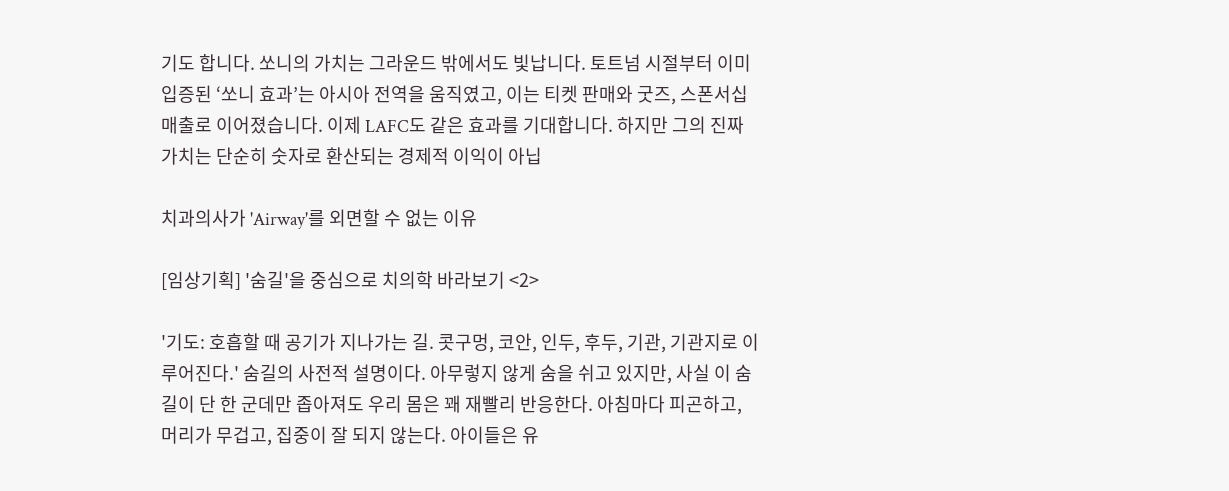기도 합니다. 쏘니의 가치는 그라운드 밖에서도 빛납니다. 토트넘 시절부터 이미 입증된 ‘쏘니 효과’는 아시아 전역을 움직였고, 이는 티켓 판매와 굿즈, 스폰서십 매출로 이어졌습니다. 이제 LAFC도 같은 효과를 기대합니다. 하지만 그의 진짜 가치는 단순히 숫자로 환산되는 경제적 이익이 아닙

치과의사가 'Airway'를 외면할 수 없는 이유

[임상기획] '숨길'을 중심으로 치의학 바라보기 <2>

'기도: 호흡할 때 공기가 지나가는 길. 콧구멍, 코안, 인두, 후두, 기관, 기관지로 이루어진다.' 숨길의 사전적 설명이다. 아무렇지 않게 숨을 쉬고 있지만, 사실 이 숨길이 단 한 군데만 좁아져도 우리 몸은 꽤 재빨리 반응한다. 아침마다 피곤하고, 머리가 무겁고, 집중이 잘 되지 않는다. 아이들은 유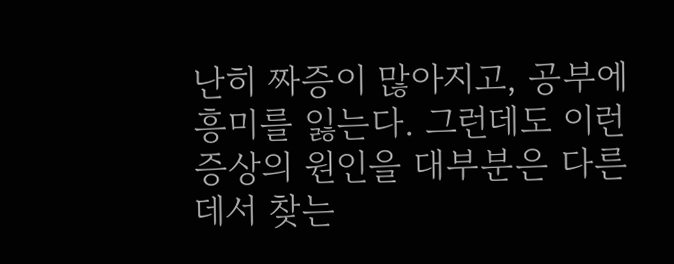난히 짜증이 많아지고, 공부에 흥미를 잃는다. 그런데도 이런 증상의 원인을 대부분은 다른 데서 찾는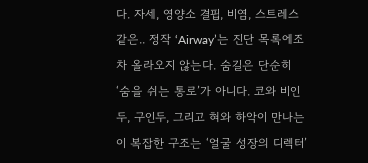다. 자세, 영양소 결핍, 비염, 스트레스 같은.. 정작 ‘Airway’는 진단 목록에조차 올라오지 않는다. 숨길은 단순히 ‘숨을 쉬는 통로’가 아니다. 코와 비인두, 구인두, 그리고 혀와 하악이 만나는 이 복잡한 구조는 ‘얼굴 성장의 디렉터’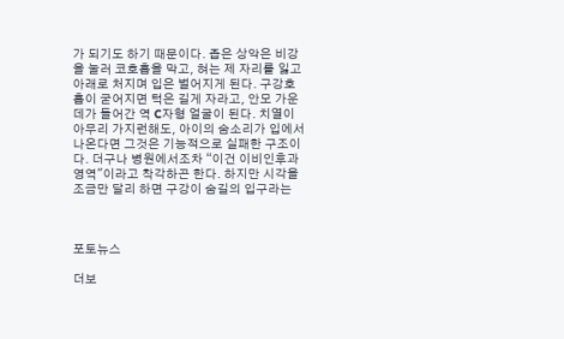가 되기도 하기 때문이다. 좁은 상악은 비강을 눌러 코호흡을 막고, 혀는 제 자리를 잃고 아래로 처지며 입은 벌어지게 된다. 구강호흡이 굳어지면 턱은 길게 자라고, 안모 가운데가 들어간 역 C자형 얼굴이 된다. 치열이 아무리 가지런해도, 아이의 숨소리가 입에서 나온다면 그것은 기능적으로 실패한 구조이다. 더구나 병원에서조차 “이건 이비인후과 영역"이라고 착각하곤 한다. 하지만 시각을 조금만 달리 하면 구강이 숨길의 입구라는



포토뉴스

더보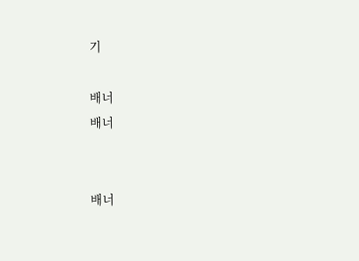기

배너
배너


배너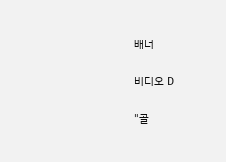배너

비디오 D

"골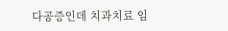다공증인데 치과치료 임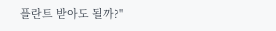플란트 받아도 될까?"